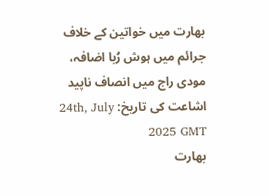بھارت میں خواتین کے خلاف جرائم میں ہوش رُبا اضافہ، مودی راج میں انصاف ناپید
اشاعت کی تاریخ: 24th, July 2025 GMT
بھارت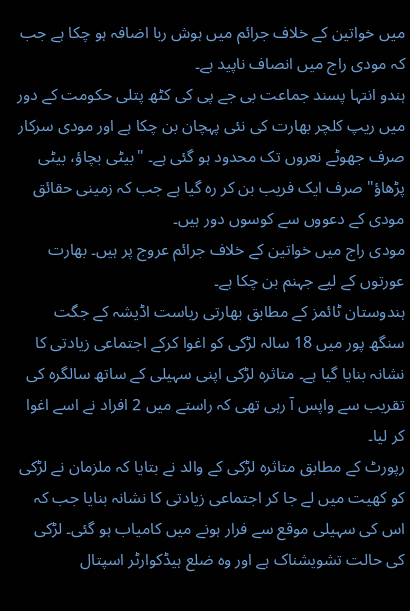میں خواتین کے خلاف جرائم میں ہوش ربا اضافہ ہو چکا ہے جب کہ مودی راج میں انصاف ناپید ہے۔
ہندو انتہا پسند جماعت بی جے پی کی کٹھ پتلی حکومت کے دور میں ریپ کلچر بھارت کی نئی پہچان بن چکا ہے اور مودی سرکار صرف جھوٹے نعروں تک محدود ہو گئی ہے۔ "بیٹی بچاؤ، بیٹی پڑھاؤ" صرف ایک فریب بن کر رہ گیا ہے جب کہ زمینی حقائق مودی کے دعووں سے کوسوں دور ہیں۔
مودی راج میں خواتین کے خلاف جرائم عروج پر ہیں۔ بھارت عورتوں کے لیے جہنم بن چکا ہے۔
ہندوستان ٹائمز کے مطابق بھارتی ریاست اڈیشہ کے جگت سنگھ پور میں 18 سالہ لڑکی کو اغوا کرکے اجتماعی زیادتی کا نشانہ بنایا گیا ہے۔ متاثرہ لڑکی اپنی سہیلی کے ساتھ سالگرہ کی تقریب سے واپس آ رہی تھی کہ راستے میں 2 افراد نے اسے اغوا کر لیا۔
رپورٹ کے مطابق متاثرہ لڑکی کے والد نے بتایا کہ ملزمان نے لڑکی کو کھیت میں لے جا کر اجتماعی زیادتی کا نشانہ بنایا جب کہ اس کی سہیلی موقع سے فرار ہونے میں کامیاب ہو گئی۔ لڑکی کی حالت تشویشناک ہے اور وہ ضلع ہیڈکوارٹر اسپتال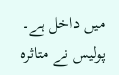میں داخل ہے۔
پولیس نے متاثرہ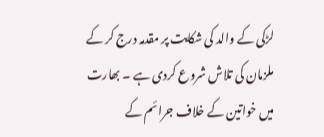لڑکی کے والد کی شکایت پر مقدمہ درج کر کے ملزمان کی تلاش شروع کردی ہے ۔ بھارت میں خواتین کے خلاف جرائم کے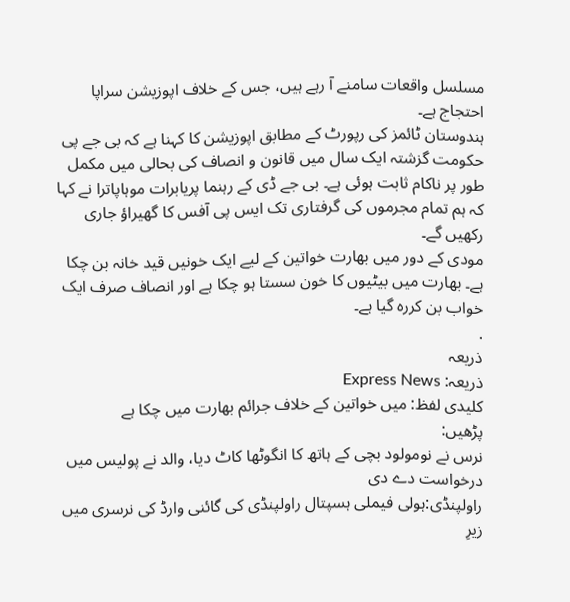مسلسل واقعات سامنے آ رہے ہیں، جس کے خلاف اپوزیشن سراپا احتجاج ہے۔
ہندوستان ٹائمز کی رپورٹ کے مطابق اپوزیشن کا کہنا ہے کہ بی جے پی حکومت گزشتہ ایک سال میں قانون و انصاف کی بحالی میں مکمل طور پر ناکام ثابت ہوئی ہے۔ بی جے ڈی کے رہنما پریابرات موہاپاترا نے کہا کہ ہم تمام مجرموں کی گرفتاری تک ایس پی آفس کا گھیراؤ جاری رکھیں گے۔
مودی کے دور میں بھارت خواتین کے لیے ایک خونیں قید خانہ بن چکا ہے۔ بھارت میں بیٹیوں کا خون سستا ہو چکا ہے اور انصاف صرف ایک خواب بن کررہ گیا ہے۔
.
ذریعہ
ذریعہ: Express News
کلیدی لفظ: میں خواتین کے خلاف جرائم بھارت میں چکا ہے
پڑھیں:
نرس نے نومولود بچی کے ہاتھ کا انگوٹھا کاٹ دیا، والد نے پولیس میں درخواست دے دی
راولپنڈی:ہولی فیملی ہسپتال راولپنڈی کی گائنی وارڈ کی نرسری میں زیرِ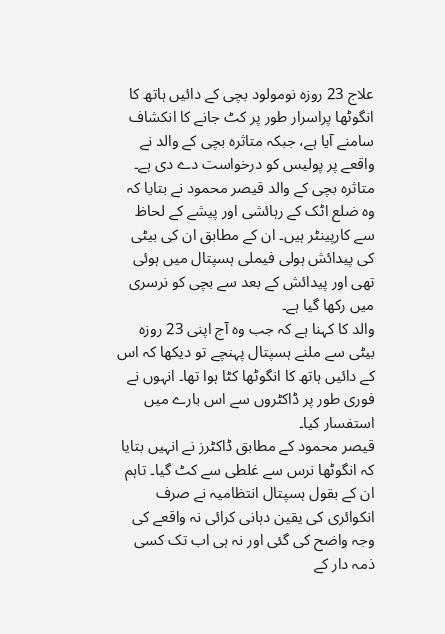علاج 23 روزہ نومولود بچی کے دائیں ہاتھ کا انگوٹھا پراسرار طور پر کٹ جانے کا انکشاف سامنے آیا ہے، جبکہ متاثرہ بچی کے والد نے واقعے پر پولیس کو درخواست دے دی ہے۔
متاثرہ بچی کے والد قیصر محمود نے بتایا کہ وہ ضلع اٹک کے رہائشی اور پیشے کے لحاظ سے کارپینٹر ہیں۔ ان کے مطابق ان کی بیٹی کی پیدائش ہولی فیملی ہسپتال میں ہوئی تھی اور پیدائش کے بعد سے بچی کو نرسری میں رکھا گیا ہے۔
والد کا کہنا ہے کہ جب وہ آج اپنی 23 روزہ بیٹی سے ملنے ہسپتال پہنچے تو دیکھا کہ اس کے دائیں ہاتھ کا انگوٹھا کٹا ہوا تھا۔ انہوں نے فوری طور پر ڈاکٹروں سے اس بارے میں استفسار کیا۔
قیصر محمود کے مطابق ڈاکٹرز نے انہیں بتایا کہ انگوٹھا نرس سے غلطی سے کٹ گیا۔ تاہم ان کے بقول ہسپتال انتظامیہ نے صرف انکوائری کی یقین دہانی کرائی نہ واقعے کی وجہ واضح کی گئی اور نہ ہی اب تک کسی ذمہ دار کے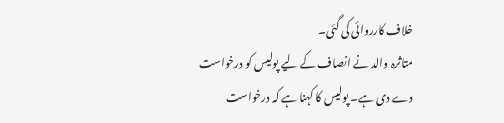خلاف کارروائی کی گئی۔
متاثرہ والد نے انصاف کے لیے پولیس کو درخواست دے دی ہے۔ پولیس کا کہنا ہے کہ درخواست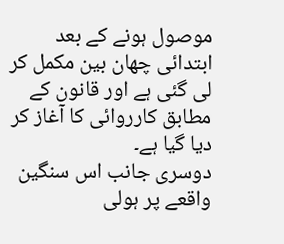موصول ہونے کے بعد ابتدائی چھان بین مکمل کر لی گئی ہے اور قانون کے مطابق کارروائی کا آغاز کر دیا گیا ہے۔
دوسری جانب اس سنگین واقعے پر ہولی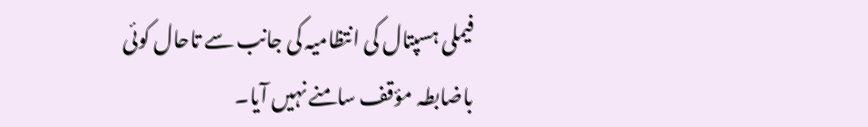فیملی ہسپتال کی انتظامیہ کی جانب سے تاحال کوئی باضابطہ مؤقف سامنے نہیں آیا۔